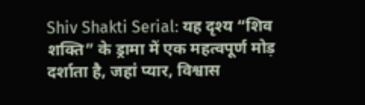Shiv Shakti Serial: यह दृश्य “शिव शक्ति” के ड्रामा में एक महत्वपूर्ण मोड़ दर्शाता है, जहां प्यार, विश्वास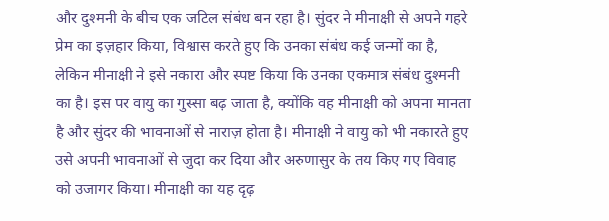और दुश्मनी के बीच एक जटिल संबंध बन रहा है। सुंदर ने मीनाक्षी से अपने गहरे प्रेम का इज़हार किया, विश्वास करते हुए कि उनका संबंध कई जन्मों का है, लेकिन मीनाक्षी ने इसे नकारा और स्पष्ट किया कि उनका एकमात्र संबंध दुश्मनी का है। इस पर वायु का गुस्सा बढ़ जाता है, क्योंकि वह मीनाक्षी को अपना मानता है और सुंदर की भावनाओं से नाराज़ होता है। मीनाक्षी ने वायु को भी नकारते हुए उसे अपनी भावनाओं से जुदा कर दिया और अरुणासुर के तय किए गए विवाह को उजागर किया। मीनाक्षी का यह दृढ़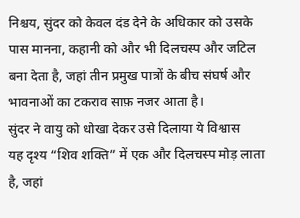निश्चय, सुंदर को केवल दंड देने के अधिकार को उसके पास मानना, कहानी को और भी दिलचस्प और जटिल बना देता है, जहां तीन प्रमुख पात्रों के बीच संघर्ष और भावनाओं का टकराव साफ़ नजर आता है।
सुंदर ने वायु को धोखा देकर उसे दिलाया ये विश्वास
यह दृश्य “शिव शक्ति” में एक और दिलचस्प मोड़ लाता है, जहां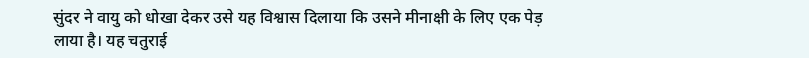सुंदर ने वायु को धोखा देकर उसे यह विश्वास दिलाया कि उसने मीनाक्षी के लिए एक पेड़ लाया है। यह चतुराई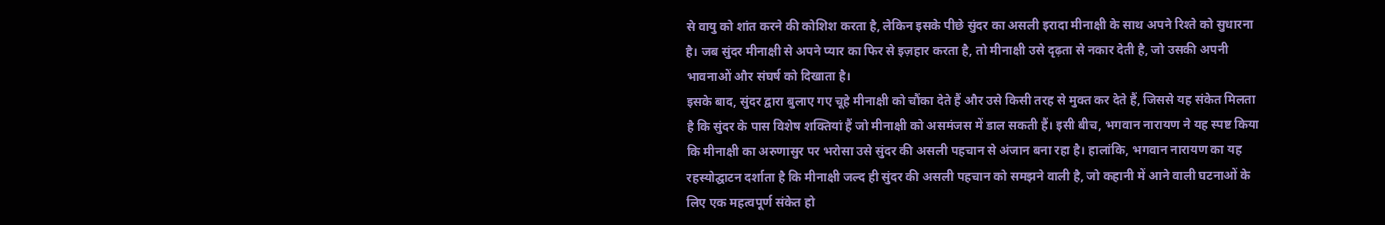से वायु को शांत करने की कोशिश करता है, लेकिन इसके पीछे सुंदर का असली इरादा मीनाक्षी के साथ अपने रिश्ते को सुधारना है। जब सुंदर मीनाक्षी से अपने प्यार का फिर से इज़हार करता है, तो मीनाक्षी उसे दृढ़ता से नकार देती है, जो उसकी अपनी भावनाओं और संघर्ष को दिखाता है।
इसके बाद, सुंदर द्वारा बुलाए गए चूहे मीनाक्षी को चौंका देते हैं और उसे किसी तरह से मुक्त कर देते हैं, जिससे यह संकेत मिलता है कि सुंदर के पास विशेष शक्तियां हैं जो मीनाक्षी को असमंजस में डाल सकती हैं। इसी बीच, भगवान नारायण ने यह स्पष्ट किया कि मीनाक्षी का अरुणासुर पर भरोसा उसे सुंदर की असली पहचान से अंजान बना रहा है। हालांकि, भगवान नारायण का यह रहस्योद्घाटन दर्शाता है कि मीनाक्षी जल्द ही सुंदर की असली पहचान को समझने वाली है, जो कहानी में आने वाली घटनाओं के लिए एक महत्वपूर्ण संकेत हो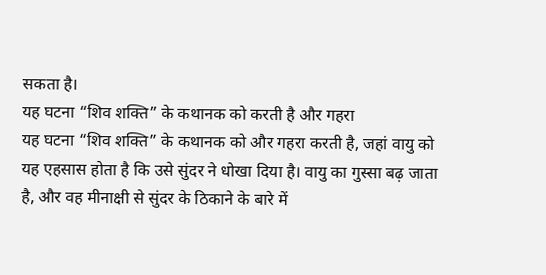सकता है।
यह घटना “शिव शक्ति” के कथानक को करती है और गहरा
यह घटना “शिव शक्ति” के कथानक को और गहरा करती है, जहां वायु को यह एहसास होता है कि उसे सुंदर ने धोखा दिया है। वायु का गुस्सा बढ़ जाता है, और वह मीनाक्षी से सुंदर के ठिकाने के बारे में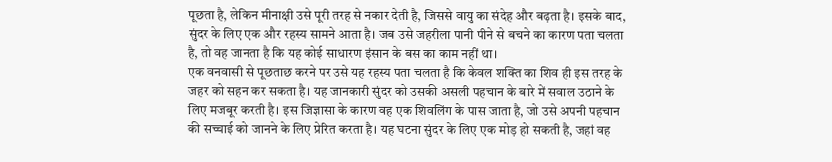पूछता है, लेकिन मीनाक्षी उसे पूरी तरह से नकार देती है, जिससे वायु का संदेह और बढ़ता है। इसके बाद, सुंदर के लिए एक और रहस्य सामने आता है। जब उसे जहरीला पानी पीने से बचने का कारण पता चलता है, तो वह जानता है कि यह कोई साधारण इंसान के बस का काम नहीं था।
एक वनवासी से पूछताछ करने पर उसे यह रहस्य पता चलता है कि केवल शक्ति का शिव ही इस तरह के जहर को सहन कर सकता है। यह जानकारी सुंदर को उसकी असली पहचान के बारे में सवाल उठाने के लिए मजबूर करती है। इस जिज्ञासा के कारण वह एक शिवलिंग के पास जाता है, जो उसे अपनी पहचान की सच्चाई को जानने के लिए प्रेरित करता है। यह घटना सुंदर के लिए एक मोड़ हो सकती है, जहां वह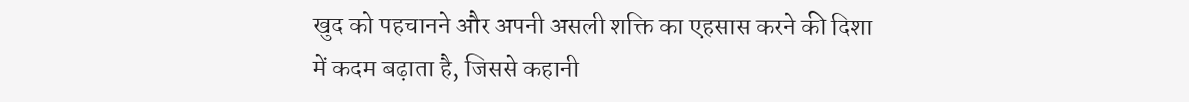खुद को पहचानने और अपनी असली शक्ति का एहसास करने की दिशा में कदम बढ़ाता है, जिससे कहानी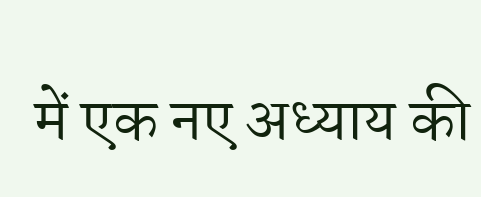में एक नए अध्याय की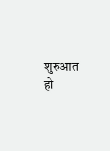शुरुआत हो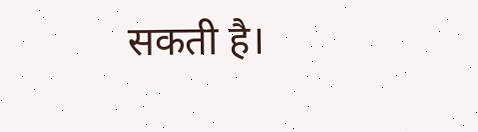सकती है।